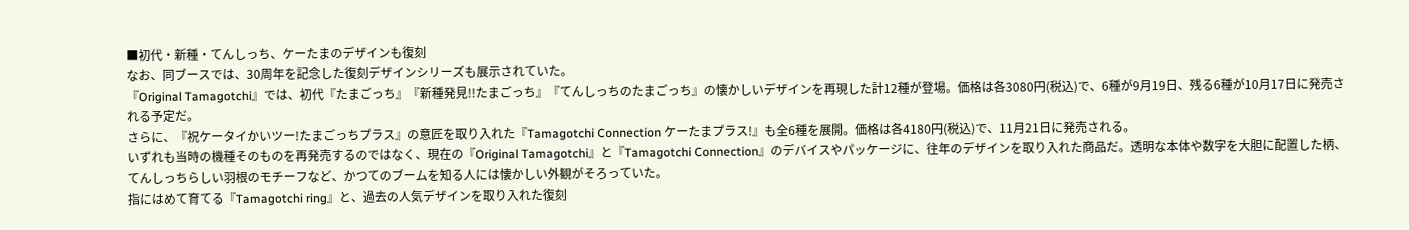■初代・新種・てんしっち、ケーたまのデザインも復刻
なお、同ブースでは、30周年を記念した復刻デザインシリーズも展示されていた。
『Original Tamagotchi』では、初代『たまごっち』『新種発見!!たまごっち』『てんしっちのたまごっち』の懐かしいデザインを再現した計12種が登場。価格は各3080円(税込)で、6種が9月19日、残る6種が10月17日に発売される予定だ。
さらに、『祝ケータイかいツー!たまごっちプラス』の意匠を取り入れた『Tamagotchi Connection ケーたまプラス!』も全6種を展開。価格は各4180円(税込)で、11月21日に発売される。
いずれも当時の機種そのものを再発売するのではなく、現在の『Original Tamagotchi』と『Tamagotchi Connection』のデバイスやパッケージに、往年のデザインを取り入れた商品だ。透明な本体や数字を大胆に配置した柄、てんしっちらしい羽根のモチーフなど、かつてのブームを知る人には懐かしい外観がそろっていた。
指にはめて育てる『Tamagotchi ring』と、過去の人気デザインを取り入れた復刻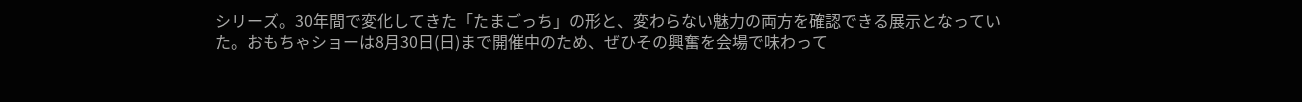シリーズ。30年間で変化してきた「たまごっち」の形と、変わらない魅力の両方を確認できる展示となっていた。おもちゃショーは8月30日(日)まで開催中のため、ぜひその興奮を会場で味わって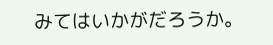みてはいかがだろうか。